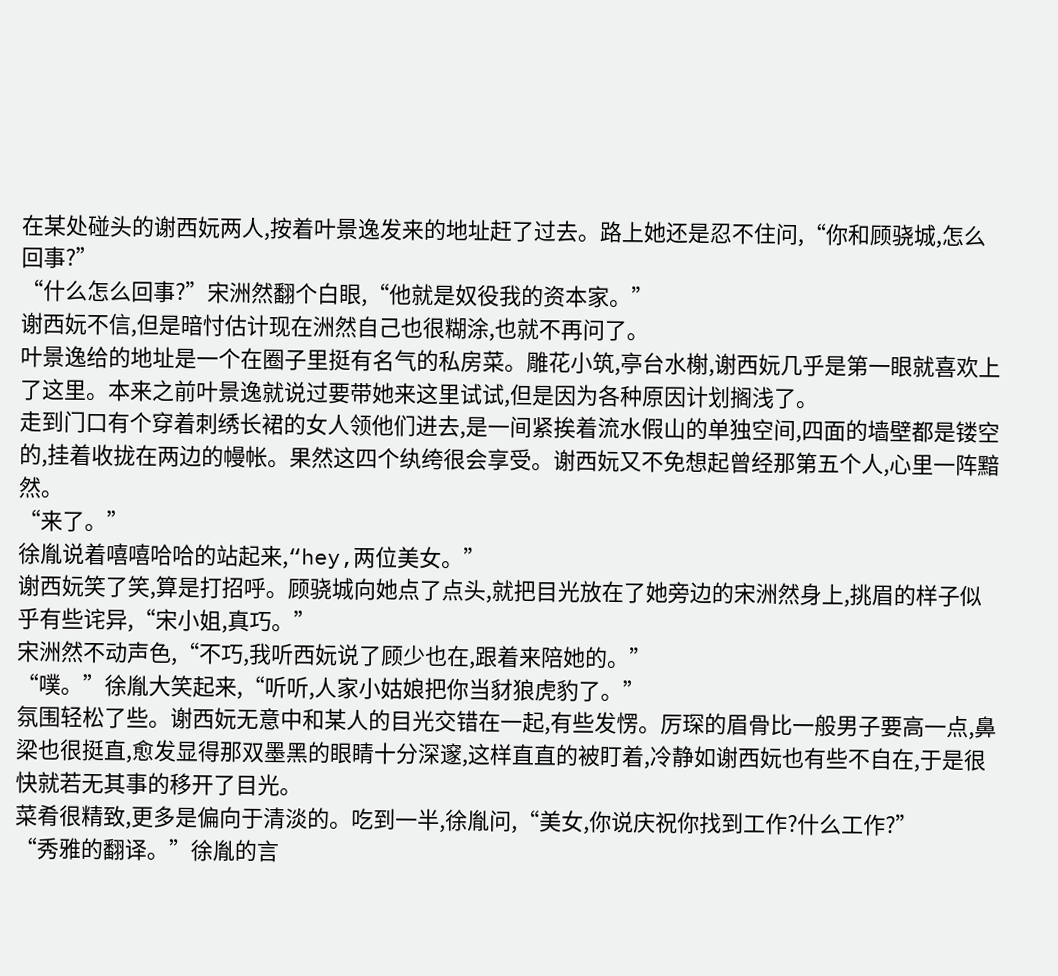在某处碰头的谢西妧两人,按着叶景逸发来的地址赶了过去。路上她还是忍不住问,“你和顾骁城,怎么回事?”
“什么怎么回事?”宋洲然翻个白眼,“他就是奴役我的资本家。”
谢西妧不信,但是暗忖估计现在洲然自己也很糊涂,也就不再问了。
叶景逸给的地址是一个在圈子里挺有名气的私房菜。雕花小筑,亭台水榭,谢西妧几乎是第一眼就喜欢上了这里。本来之前叶景逸就说过要带她来这里试试,但是因为各种原因计划搁浅了。
走到门口有个穿着刺绣长裙的女人领他们进去,是一间紧挨着流水假山的单独空间,四面的墙壁都是镂空的,挂着收拢在两边的幔帐。果然这四个纨绔很会享受。谢西妧又不免想起曾经那第五个人,心里一阵黯然。
“来了。”
徐胤说着嘻嘻哈哈的站起来,“hey,两位美女。”
谢西妧笑了笑,算是打招呼。顾骁城向她点了点头,就把目光放在了她旁边的宋洲然身上,挑眉的样子似乎有些诧异,“宋小姐,真巧。”
宋洲然不动声色,“不巧,我听西妧说了顾少也在,跟着来陪她的。”
“噗。”徐胤大笑起来,“听听,人家小姑娘把你当豺狼虎豹了。”
氛围轻松了些。谢西妧无意中和某人的目光交错在一起,有些发愣。厉琛的眉骨比一般男子要高一点,鼻梁也很挺直,愈发显得那双墨黑的眼睛十分深邃,这样直直的被盯着,冷静如谢西妧也有些不自在,于是很快就若无其事的移开了目光。
菜肴很精致,更多是偏向于清淡的。吃到一半,徐胤问,“美女,你说庆祝你找到工作?什么工作?”
“秀雅的翻译。”徐胤的言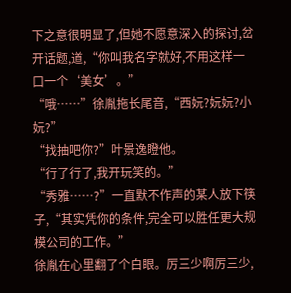下之意很明显了,但她不愿意深入的探讨,岔开话题,道,“你叫我名字就好,不用这样一口一个‘美女’。”
“哦……”徐胤拖长尾音,“西妧?妧妧?小妧?”
“找抽吧你?”叶景逸瞪他。
“行了行了,我开玩笑的。”
“秀雅……?”一直默不作声的某人放下筷子,“其实凭你的条件,完全可以胜任更大规模公司的工作。”
徐胤在心里翻了个白眼。厉三少啊厉三少,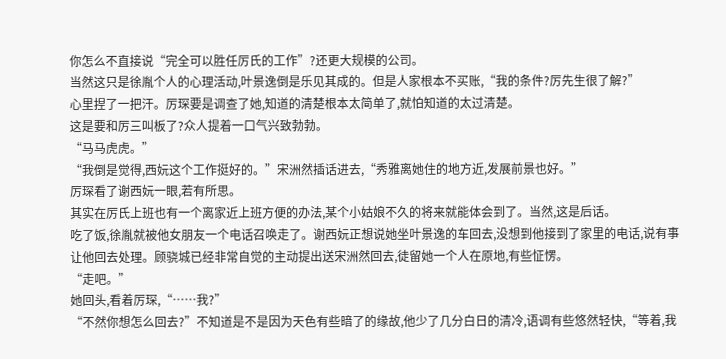你怎么不直接说“完全可以胜任厉氏的工作”?还更大规模的公司。
当然这只是徐胤个人的心理活动,叶景逸倒是乐见其成的。但是人家根本不买账,“我的条件?厉先生很了解?”
心里捏了一把汗。厉琛要是调查了她,知道的清楚根本太简单了,就怕知道的太过清楚。
这是要和厉三叫板了?众人提着一口气兴致勃勃。
“马马虎虎。”
“我倒是觉得,西妧这个工作挺好的。”宋洲然插话进去,“秀雅离她住的地方近,发展前景也好。”
厉琛看了谢西妧一眼,若有所思。
其实在厉氏上班也有一个离家近上班方便的办法,某个小姑娘不久的将来就能体会到了。当然,这是后话。
吃了饭,徐胤就被他女朋友一个电话召唤走了。谢西妧正想说她坐叶景逸的车回去,没想到他接到了家里的电话,说有事让他回去处理。顾骁城已经非常自觉的主动提出送宋洲然回去,徒留她一个人在原地,有些怔愣。
“走吧。”
她回头,看着厉琛,“……我?”
“不然你想怎么回去?”不知道是不是因为天色有些暗了的缘故,他少了几分白日的清冷,语调有些悠然轻快,“等着,我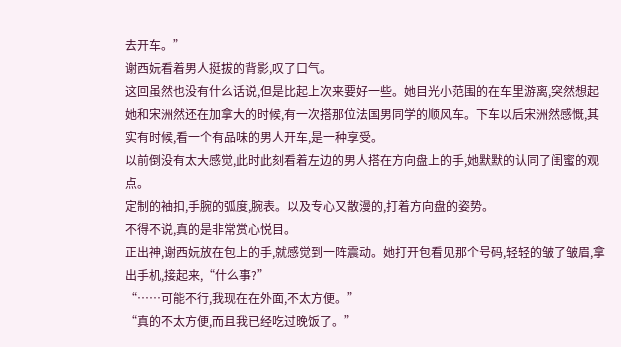去开车。”
谢西妧看着男人挺拔的背影,叹了口气。
这回虽然也没有什么话说,但是比起上次来要好一些。她目光小范围的在车里游离,突然想起她和宋洲然还在加拿大的时候,有一次搭那位法国男同学的顺风车。下车以后宋洲然感慨,其实有时候,看一个有品味的男人开车,是一种享受。
以前倒没有太大感觉,此时此刻看着左边的男人搭在方向盘上的手,她默默的认同了闺蜜的观点。
定制的袖扣,手腕的弧度,腕表。以及专心又散漫的,打着方向盘的姿势。
不得不说,真的是非常赏心悦目。
正出神,谢西妧放在包上的手,就感觉到一阵震动。她打开包看见那个号码,轻轻的皱了皱眉,拿出手机,接起来,“什么事?”
“……可能不行,我现在在外面,不太方便。”
“真的不太方便,而且我已经吃过晚饭了。”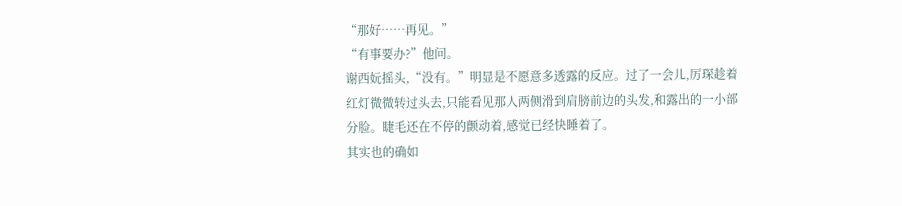“那好……再见。”
“有事要办?”他问。
谢西妧摇头,“没有。”明显是不愿意多透露的反应。过了一会儿,厉琛趁着红灯微微转过头去,只能看见那人两侧滑到肩膀前边的头发,和露出的一小部分脸。睫毛还在不停的颤动着,感觉已经快睡着了。
其实也的确如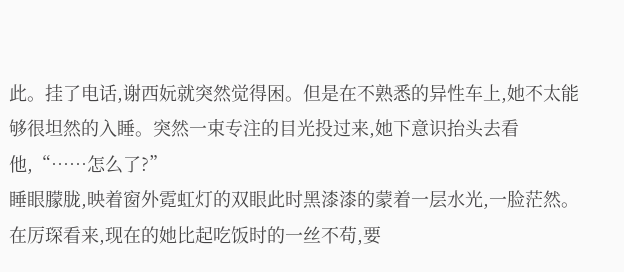此。挂了电话,谢西妧就突然觉得困。但是在不熟悉的异性车上,她不太能够很坦然的入睡。突然一束专注的目光投过来,她下意识抬头去看他,“……怎么了?”
睡眼朦胧,映着窗外霓虹灯的双眼此时黑漆漆的蒙着一层水光,一脸茫然。在厉琛看来,现在的她比起吃饭时的一丝不苟,要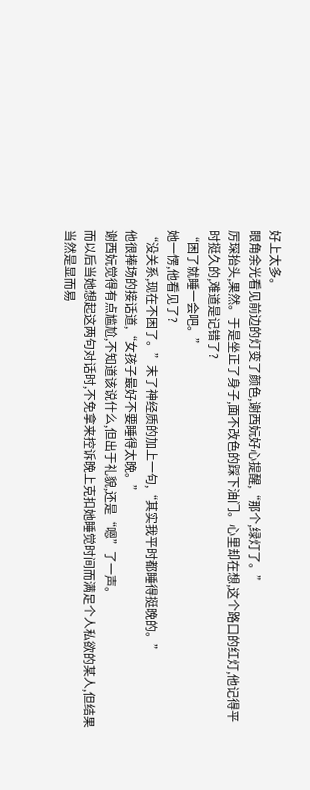好上太多。
眼角余光看见前边的灯变了颜色,谢西妧好心提醒,“那个,绿灯了。”
厉琛抬头,果然。于是坐正了身子,面不改色的踩下油门。心里却在想,这个路口的红灯,他记得平时挺久的,难道是记错了?
“困了就睡一会吧。”
她一愣,他看见了?
“没关系,现在不困了。”末了神经质的加上一句,“其实我平时都睡得挺晚的。”
他很捧场的接话道,“女孩子最好不要睡得太晚。”
谢西妧觉得有点尴尬,不知道该说什么,但出于礼貌,还是“嗯”了一声。
而以后当她想起这两句对话时,不免拿来控诉晚上克扣她睡觉时间而满足个人私欲的某人,但结果当然是显而易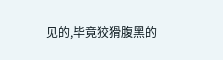见的,毕竟狡猾腹黑的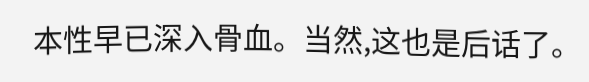本性早已深入骨血。当然,这也是后话了。